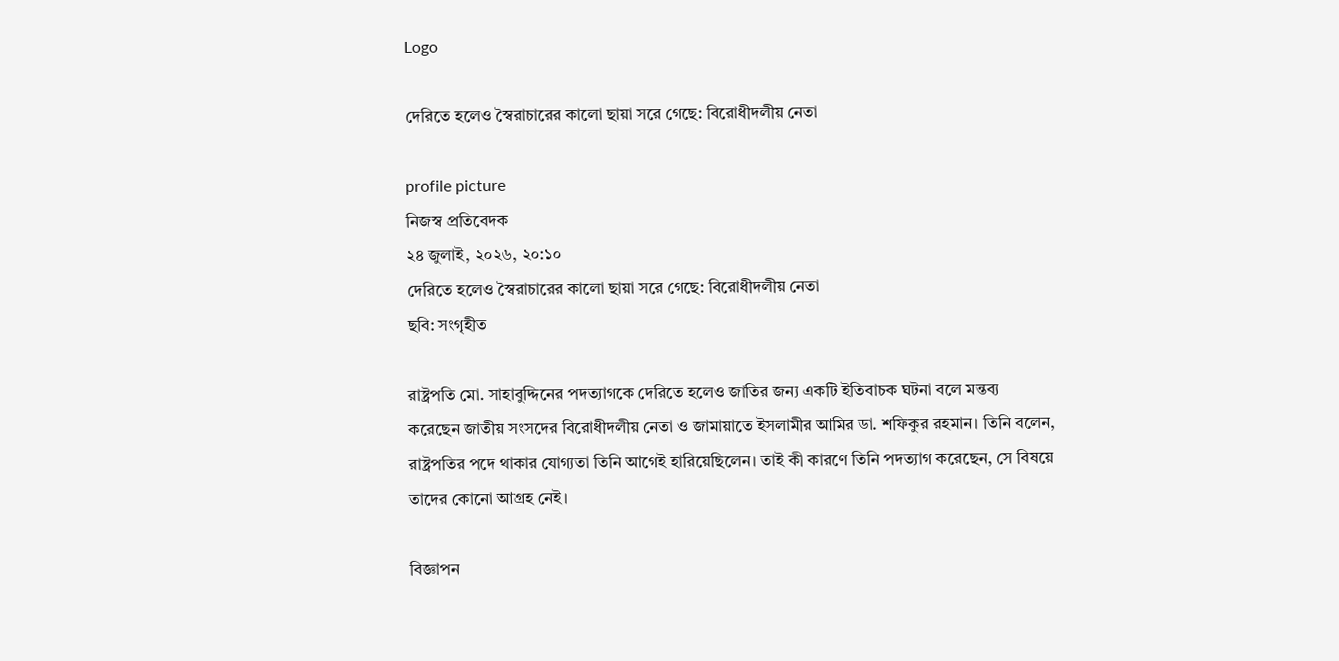Logo

দেরিতে হলেও স্বৈরাচারের কালো ছায়া সরে গেছে: বিরোধীদলীয় নেতা

profile picture
নিজস্ব প্রতিবেদক
২৪ জুলাই, ২০২৬, ২০:১০
দেরিতে হলেও স্বৈরাচারের কালো ছায়া সরে গেছে: বিরোধীদলীয় নেতা
ছবি: সংগৃহীত

রাষ্ট্রপতি মো. সাহাবুদ্দিনের পদত্যাগকে দেরিতে হলেও জাতির জন্য একটি ইতিবাচক ঘটনা বলে মন্তব্য করেছেন জাতীয় সংসদের বিরোধীদলীয় নেতা ও জামায়াতে ইসলামীর আমির ডা. শফিকুর রহমান। তিনি বলেন, রাষ্ট্রপতির পদে থাকার যোগ্যতা তিনি আগেই হারিয়েছিলেন। তাই কী কারণে তিনি পদত্যাগ করেছেন, সে বিষয়ে তাদের কোনো আগ্রহ নেই।

বিজ্ঞাপন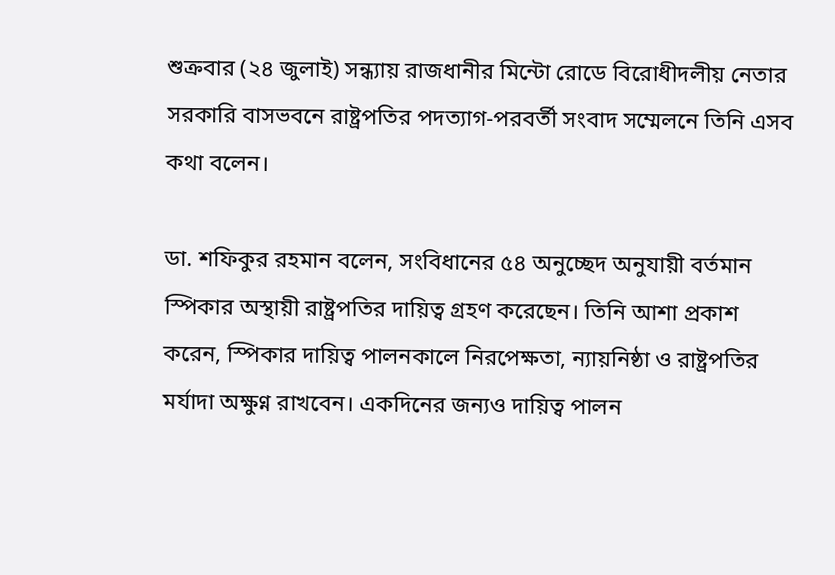শুক্রবার (২৪ জুলাই) সন্ধ্যায় রাজধানীর মিন্টো রোডে বিরোধীদলীয় নেতার সরকারি বাসভবনে রাষ্ট্রপতির পদত্যাগ-পরবর্তী সংবাদ সম্মেলনে তিনি এসব কথা বলেন।

ডা. শফিকুর রহমান বলেন, সংবিধানের ৫৪ অনুচ্ছেদ অনুযায়ী বর্তমান স্পিকার অস্থায়ী রাষ্ট্রপতির দায়িত্ব গ্রহণ করেছেন। তিনি আশা প্রকাশ করেন, স্পিকার দায়িত্ব পালনকালে নিরপেক্ষতা, ন্যায়নিষ্ঠা ও রাষ্ট্রপতির মর্যাদা অক্ষুণ্ন রাখবেন। একদিনের জন্যও দায়িত্ব পালন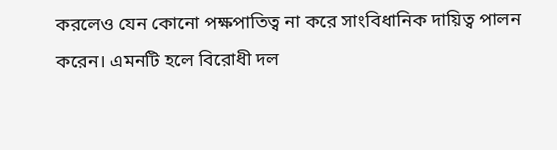করলেও যেন কোনো পক্ষপাতিত্ব না করে সাংবিধানিক দায়িত্ব পালন করেন। এমনটি হলে বিরোধী দল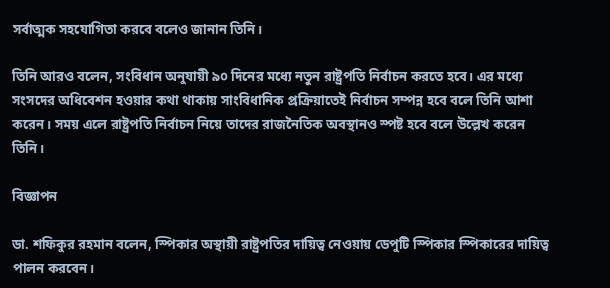সর্বাত্মক সহযোগিতা করবে বলেও জানান তিনি।

তিনি আরও বলেন, সংবিধান অনুযায়ী ৯০ দিনের মধ্যে নতুন রাষ্ট্রপতি নির্বাচন করতে হবে। এর মধ্যে সংসদের অধিবেশন হওয়ার কথা থাকায় সাংবিধানিক প্রক্রিয়াতেই নির্বাচন সম্পন্ন হবে বলে তিনি আশা করেন। সময় এলে রাষ্ট্রপতি নির্বাচন নিয়ে তাদের রাজনৈতিক অবস্থানও স্পষ্ট হবে বলে উল্লেখ করেন তিনি।

বিজ্ঞাপন

ডা. শফিকুর রহমান বলেন, স্পিকার অস্থায়ী রাষ্ট্রপতির দায়িত্ব নেওয়ায় ডেপুটি স্পিকার স্পিকারের দায়িত্ব পালন করবেন।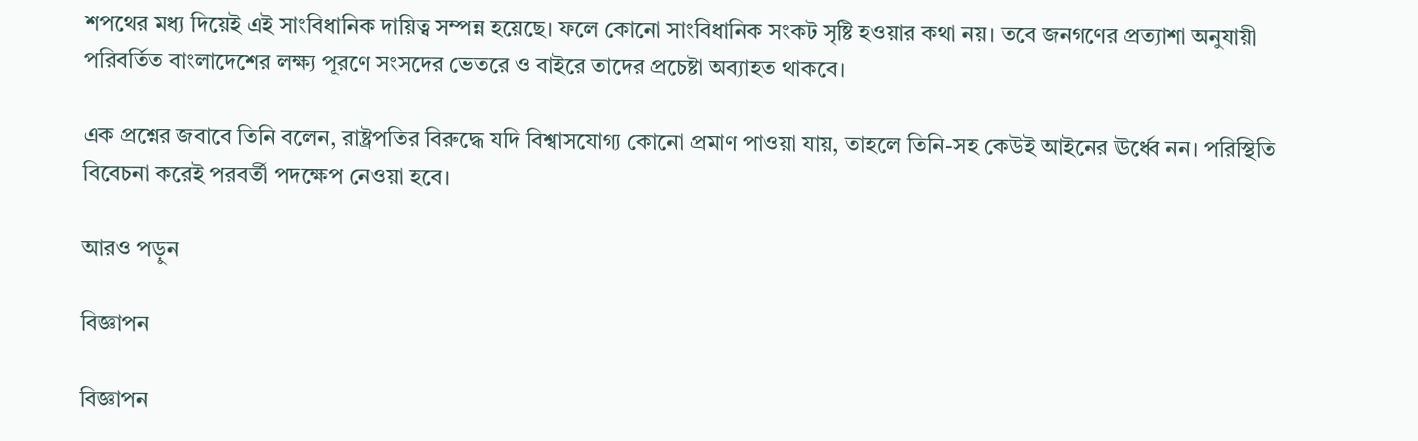শপথের মধ্য দিয়েই এই সাংবিধানিক দায়িত্ব সম্পন্ন হয়েছে। ফলে কোনো সাংবিধানিক সংকট সৃষ্টি হওয়ার কথা নয়। তবে জনগণের প্রত্যাশা অনুযায়ী পরিবর্তিত বাংলাদেশের লক্ষ্য পূরণে সংসদের ভেতরে ও বাইরে তাদের প্রচেষ্টা অব্যাহত থাকবে।

এক প্রশ্নের জবাবে তিনি বলেন, রাষ্ট্রপতির বিরুদ্ধে যদি বিশ্বাসযোগ্য কোনো প্রমাণ পাওয়া যায়, তাহলে তিনি-সহ কেউই আইনের ঊর্ধ্বে নন। পরিস্থিতি বিবেচনা করেই পরবর্তী পদক্ষেপ নেওয়া হবে।

আরও পড়ুন

বিজ্ঞাপন

বিজ্ঞাপন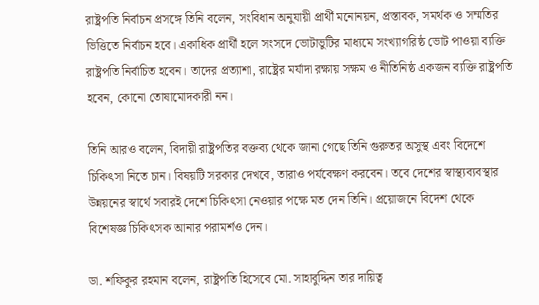রাষ্ট্রপতি নির্বাচন প্রসঙ্গে তিনি বলেন, সংবিধান অনুযায়ী প্রার্থী মনোনয়ন, প্রস্তাবক, সমর্থক ও সম্মতির ভিত্তিতে নির্বাচন হবে। একাধিক প্রার্থী হলে সংসদে ভোটাভুটির মাধ্যমে সংখ্যাগরিষ্ঠ ভোট পাওয়া ব্যক্তি রাষ্ট্রপতি নির্বাচিত হবেন। তাদের প্রত্যাশা, রাষ্ট্রের মর্যাদা রক্ষায় সক্ষম ও নীতিনিষ্ঠ একজন ব্যক্তি রাষ্ট্রপতি হবেন, কোনো তোষামোদকারী নন।

তিনি আরও বলেন, বিদায়ী রাষ্ট্রপতির বক্তব্য থেকে জানা গেছে তিনি গুরুতর অসুস্থ এবং বিদেশে চিকিৎসা নিতে চান। বিষয়টি সরকার দেখবে, তারাও পর্যবেক্ষণ করবেন। তবে দেশের স্বাস্থ্যব্যবস্থার উন্নয়নের স্বার্থে সবারই দেশে চিকিৎসা নেওয়ার পক্ষে মত দেন তিনি। প্রয়োজনে বিদেশ থেকে বিশেষজ্ঞ চিকিৎসক আনার পরামর্শও দেন।

ডা. শফিকুর রহমান বলেন, রাষ্ট্রপতি হিসেবে মো. সাহাবুদ্দিন তার দায়িত্ব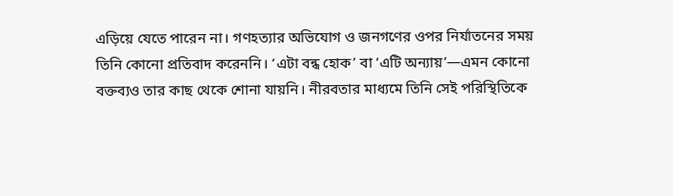এড়িয়ে যেতে পারেন না। গণহত্যার অভিযোগ ও জনগণের ওপর নির্যাতনের সময় তিনি কোনো প্রতিবাদ করেননি। ‘এটা বন্ধ হোক’ বা ‘এটি অন্যায়’—এমন কোনো বক্তব্যও তার কাছ থেকে শোনা যায়নি। নীরবতার মাধ্যমে তিনি সেই পরিস্থিতিকে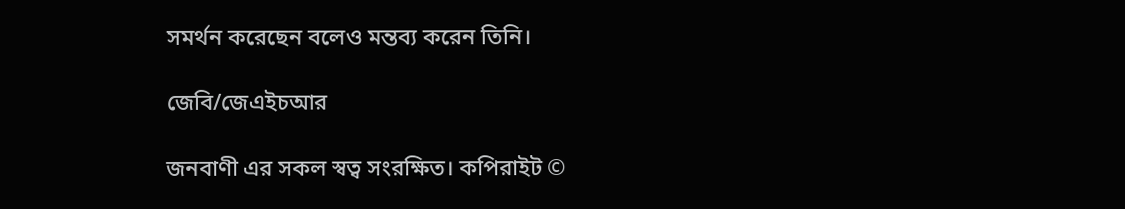সমর্থন করেছেন বলেও মন্তব্য করেন তিনি।

জেবি/জেএইচআর

জনবাণী এর সকল স্বত্ব সংরক্ষিত। কপিরাইট ©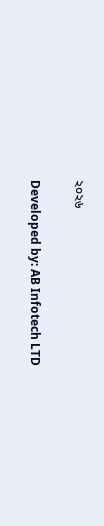২০২৬

Developed by: AB Infotech LTD